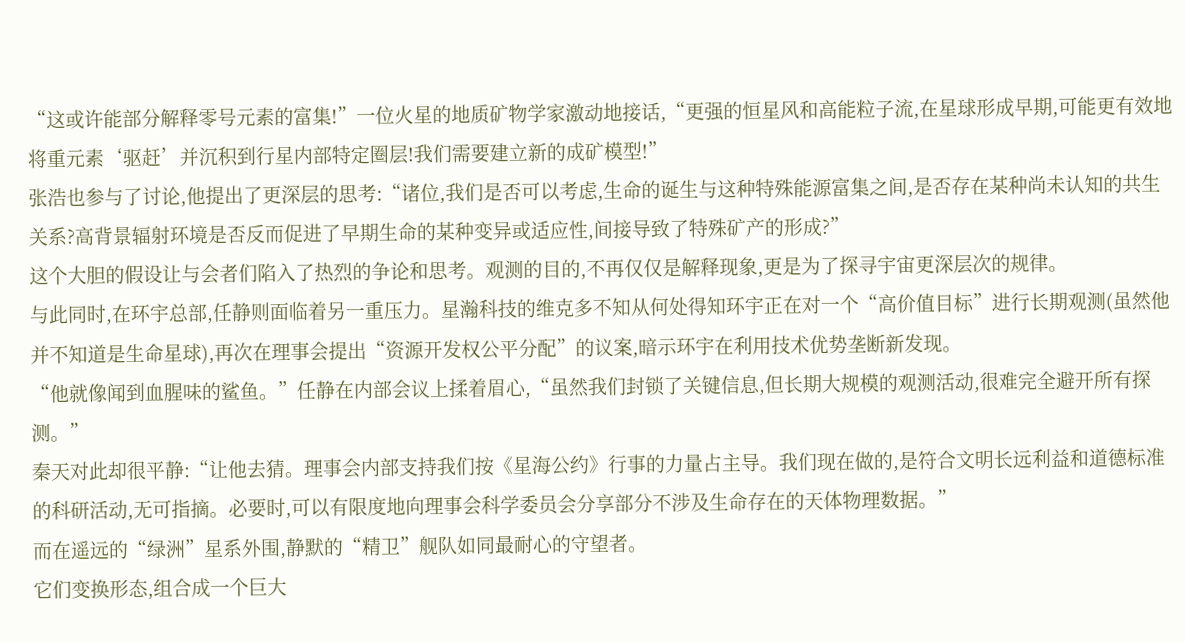“这或许能部分解释零号元素的富集!”一位火星的地质矿物学家激动地接话,“更强的恒星风和高能粒子流,在星球形成早期,可能更有效地将重元素‘驱赶’并沉积到行星内部特定圈层!我们需要建立新的成矿模型!”
张浩也参与了讨论,他提出了更深层的思考:“诸位,我们是否可以考虑,生命的诞生与这种特殊能源富集之间,是否存在某种尚未认知的共生关系?高背景辐射环境是否反而促进了早期生命的某种变异或适应性,间接导致了特殊矿产的形成?”
这个大胆的假设让与会者们陷入了热烈的争论和思考。观测的目的,不再仅仅是解释现象,更是为了探寻宇宙更深层次的规律。
与此同时,在环宇总部,任静则面临着另一重压力。星瀚科技的维克多不知从何处得知环宇正在对一个“高价值目标”进行长期观测(虽然他并不知道是生命星球),再次在理事会提出“资源开发权公平分配”的议案,暗示环宇在利用技术优势垄断新发现。
“他就像闻到血腥味的鲨鱼。”任静在内部会议上揉着眉心,“虽然我们封锁了关键信息,但长期大规模的观测活动,很难完全避开所有探测。”
秦天对此却很平静:“让他去猜。理事会内部支持我们按《星海公约》行事的力量占主导。我们现在做的,是符合文明长远利益和道德标准的科研活动,无可指摘。必要时,可以有限度地向理事会科学委员会分享部分不涉及生命存在的天体物理数据。”
而在遥远的“绿洲”星系外围,静默的“精卫”舰队如同最耐心的守望者。
它们变换形态,组合成一个巨大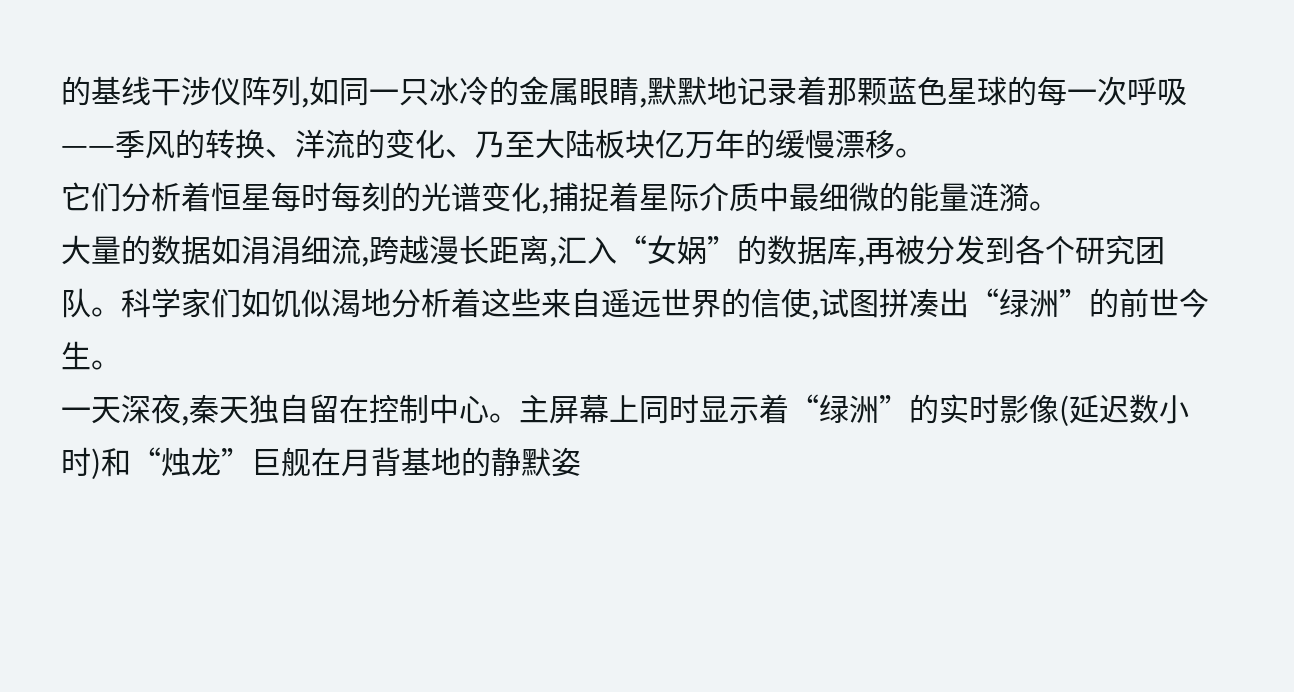的基线干涉仪阵列,如同一只冰冷的金属眼睛,默默地记录着那颗蓝色星球的每一次呼吸——季风的转换、洋流的变化、乃至大陆板块亿万年的缓慢漂移。
它们分析着恒星每时每刻的光谱变化,捕捉着星际介质中最细微的能量涟漪。
大量的数据如涓涓细流,跨越漫长距离,汇入“女娲”的数据库,再被分发到各个研究团队。科学家们如饥似渴地分析着这些来自遥远世界的信使,试图拼凑出“绿洲”的前世今生。
一天深夜,秦天独自留在控制中心。主屏幕上同时显示着“绿洲”的实时影像(延迟数小时)和“烛龙”巨舰在月背基地的静默姿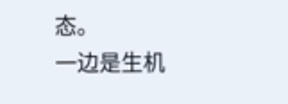态。
一边是生机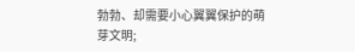勃勃、却需要小心翼翼保护的萌芽文明;